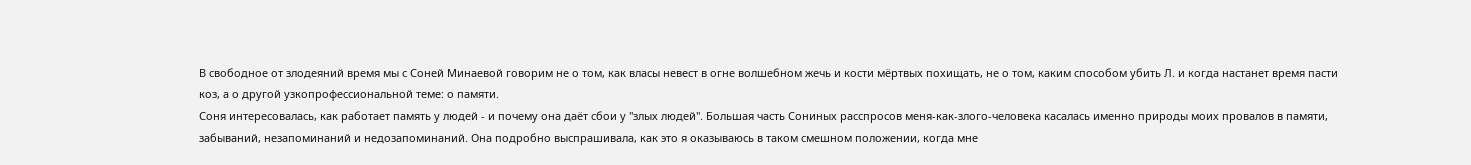В свободное от злодеяний время мы с Соней Минаевой говорим не о том, как власы невест в огне волшебном жечь и кости мёртвых похищать, не о том, каким способом убить Л. и когда настанет время пасти коз, а о другой узкопрофессиональной теме: о памяти.
Соня интересовалась, как работает память у людей - и почему она даёт сбои у "злых людей". Большая часть Сониных расспросов меня-как-злого-человека касалась именно природы моих провалов в памяти, забываний, незапоминаний и недозапоминаний. Она подробно выспрашивала, как это я оказываюсь в таком смешном положении, когда мне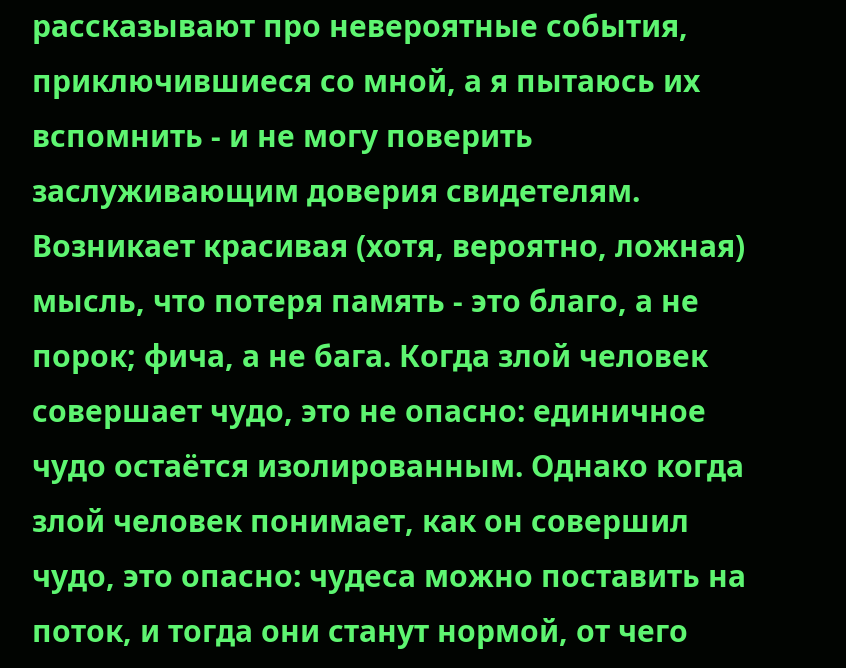рассказывают про невероятные события, приключившиеся со мной, а я пытаюсь их вспомнить - и не могу поверить заслуживающим доверия свидетелям.
Возникает красивая (хотя, вероятно, ложная) мысль, что потеря память - это благо, а не порок; фича, а не бага. Когда злой человек совершает чудо, это не опасно: единичное чудо остаётся изолированным. Однако когда злой человек понимает, как он совершил чудо, это опасно: чудеса можно поставить на поток, и тогда они станут нормой, от чего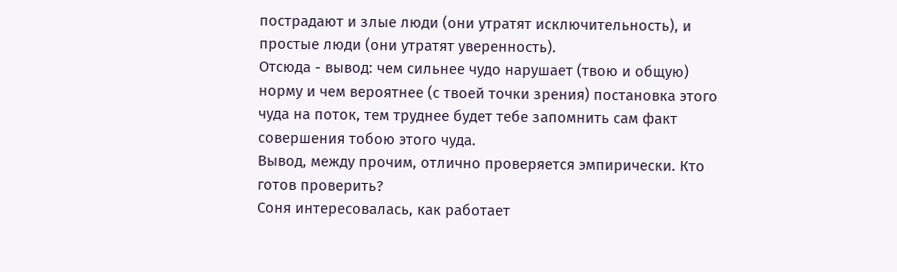пострадают и злые люди (они утратят исключительность), и простые люди (они утратят уверенность).
Отсюда - вывод: чем сильнее чудо нарушает (твою и общую) норму и чем вероятнее (с твоей точки зрения) постановка этого чуда на поток, тем труднее будет тебе запомнить сам факт совершения тобою этого чуда.
Вывод, между прочим, отлично проверяется эмпирически. Кто готов проверить?
Соня интересовалась, как работает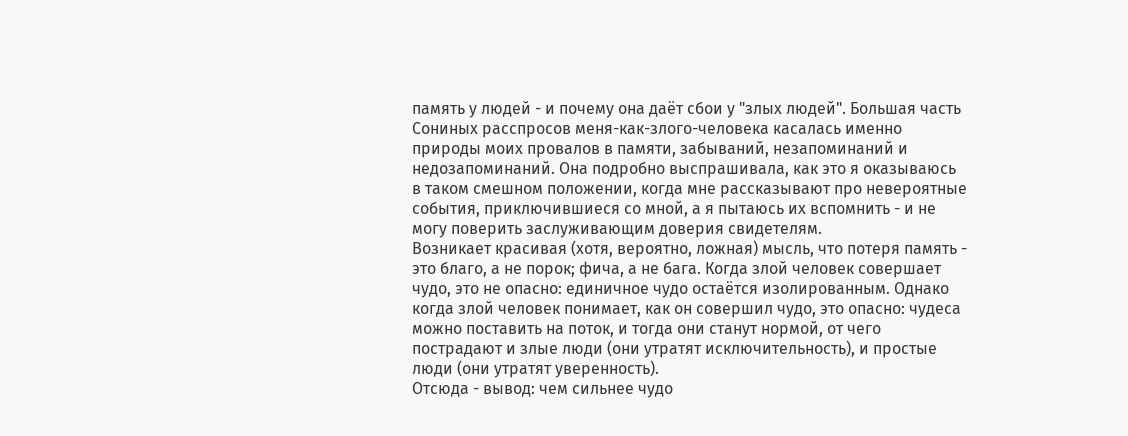память у людей - и почему она даёт сбои у "злых людей". Большая часть Сониных расспросов меня-как-злого-человека касалась именно природы моих провалов в памяти, забываний, незапоминаний и недозапоминаний. Она подробно выспрашивала, как это я оказываюсь в таком смешном положении, когда мне рассказывают про невероятные события, приключившиеся со мной, а я пытаюсь их вспомнить - и не могу поверить заслуживающим доверия свидетелям.
Возникает красивая (хотя, вероятно, ложная) мысль, что потеря память - это благо, а не порок; фича, а не бага. Когда злой человек совершает чудо, это не опасно: единичное чудо остаётся изолированным. Однако когда злой человек понимает, как он совершил чудо, это опасно: чудеса можно поставить на поток, и тогда они станут нормой, от чего пострадают и злые люди (они утратят исключительность), и простые люди (они утратят уверенность).
Отсюда - вывод: чем сильнее чудо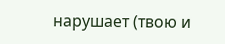нарушает (твою и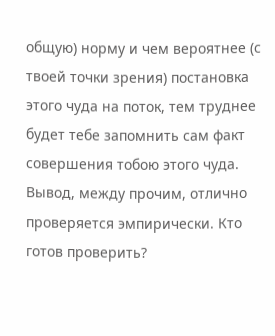общую) норму и чем вероятнее (с твоей точки зрения) постановка этого чуда на поток, тем труднее будет тебе запомнить сам факт совершения тобою этого чуда.
Вывод, между прочим, отлично проверяется эмпирически. Кто готов проверить?